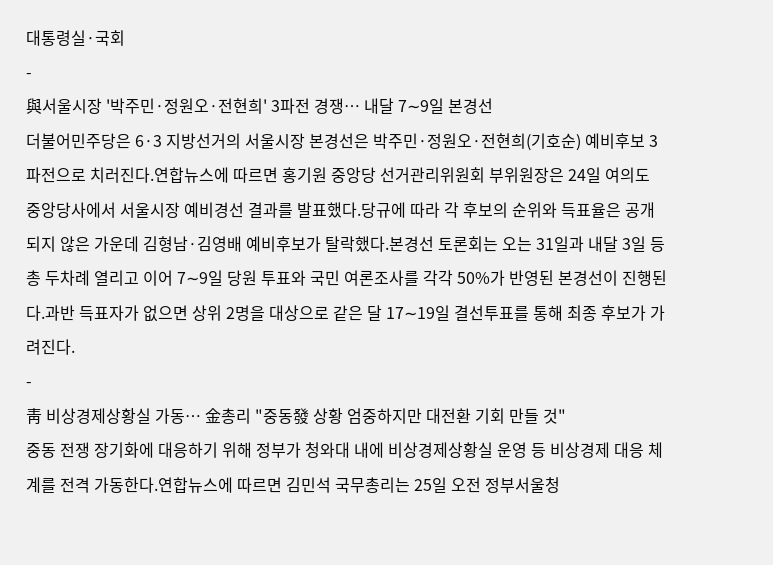대통령실·국회
-
與서울시장 '박주민·정원오·전현희' 3파전 경쟁… 내달 7∼9일 본경선
더불어민주당은 6·3 지방선거의 서울시장 본경선은 박주민·정원오·전현희(기호순) 예비후보 3파전으로 치러진다.연합뉴스에 따르면 홍기원 중앙당 선거관리위원회 부위원장은 24일 여의도 중앙당사에서 서울시장 예비경선 결과를 발표했다.당규에 따라 각 후보의 순위와 득표율은 공개되지 않은 가운데 김형남·김영배 예비후보가 탈락했다.본경선 토론회는 오는 31일과 내달 3일 등 총 두차례 열리고 이어 7∼9일 당원 투표와 국민 여론조사를 각각 50%가 반영된 본경선이 진행된다.과반 득표자가 없으면 상위 2명을 대상으로 같은 달 17∼19일 결선투표를 통해 최종 후보가 가려진다.
-
靑 비상경제상황실 가동… 金총리 "중동發 상황 엄중하지만 대전환 기회 만들 것"
중동 전쟁 장기화에 대응하기 위해 정부가 청와대 내에 비상경제상황실 운영 등 비상경제 대응 체계를 전격 가동한다.연합뉴스에 따르면 김민석 국무총리는 25일 오전 정부서울청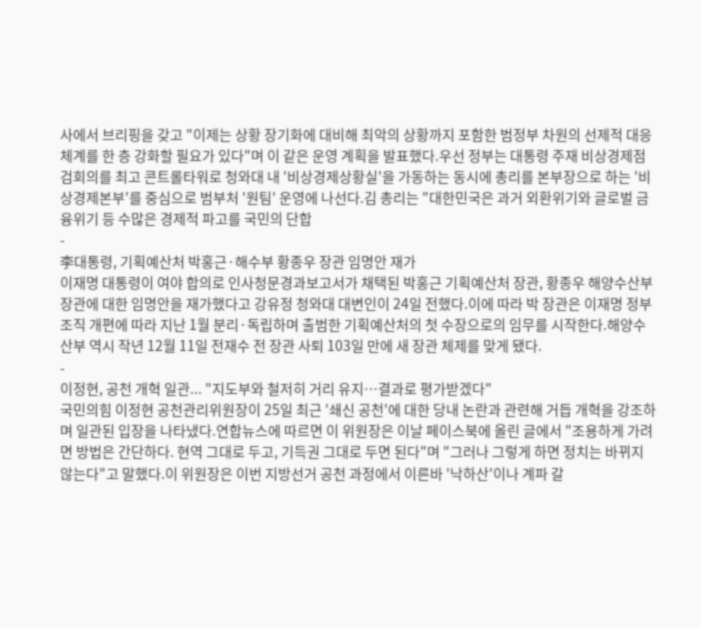사에서 브리핑을 갖고 "이제는 상황 장기화에 대비해 최악의 상황까지 포함한 범정부 차원의 선제적 대응 체계를 한 층 강화할 필요가 있다"며 이 같은 운영 계획을 발표했다.우선 정부는 대통령 주재 비상경제점검회의를 최고 콘트롤타워로 청와대 내 '비상경제상황실'을 가동하는 동시에 총리를 본부장으로 하는 '비상경제본부'를 중심으로 범부처 '원팀' 운영에 나선다.김 총리는 "대한민국은 과거 외환위기와 글로벌 금융위기 등 수많은 경제적 파고를 국민의 단합
-
李대통령, 기획예산처 박홍근·해수부 황종우 장관 임명안 재가
이재명 대통령이 여야 합의로 인사청문경과보고서가 채택된 박홍근 기획예산처 장관, 황종우 해양수산부 장관에 대한 임명안을 재가했다고 강유정 청와대 대변인이 24일 전했다.이에 따라 박 장관은 이재명 정부 조직 개편에 따라 지난 1월 분리·독립하며 출범한 기획예산처의 첫 수장으로의 임무를 시작한다.해양수산부 역시 작년 12월 11일 전재수 전 장관 사퇴 103일 만에 새 장관 체제를 맞게 됐다.
-
이정현, 공천 개혁 일관... "지도부와 철저히 거리 유지…결과로 평가받겠다"
국민의힘 이정현 공천관리위원장이 25일 최근 '쇄신 공천'에 대한 당내 논란과 관련해 거듭 개혁을 강조하며 일관된 입장을 나타냈다.연합뉴스에 따르면 이 위원장은 이날 페이스북에 올린 글에서 "조용하게 가려면 방법은 간단하다. 현역 그대로 두고, 기득권 그대로 두면 된다"며 "그러나 그렇게 하면 정치는 바뀌지 않는다"고 말했다.이 위원장은 이번 지방선거 공천 과정에서 이른바 '낙하산'이나 계파 갈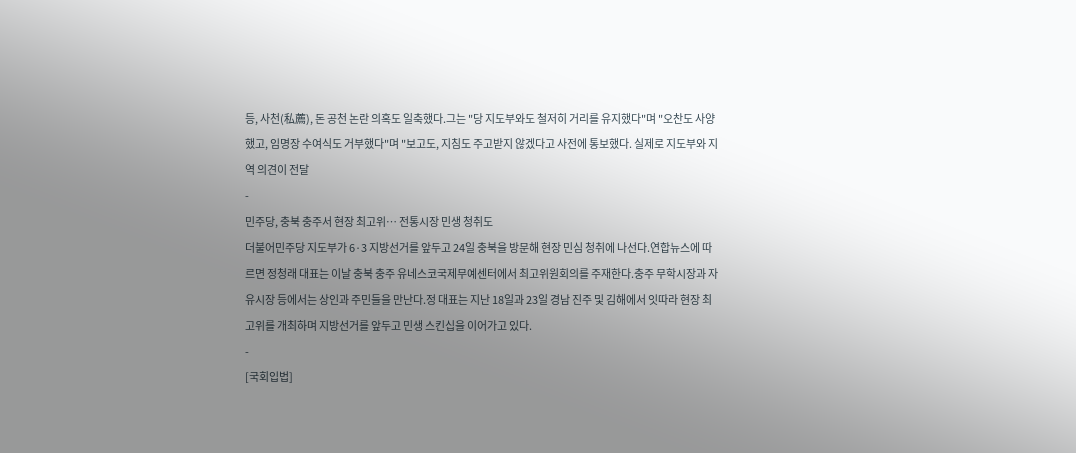등, 사천(私薦), 돈 공천 논란 의혹도 일축했다.그는 "당 지도부와도 철저히 거리를 유지했다"며 "오찬도 사양했고, 임명장 수여식도 거부했다"며 "보고도, 지침도 주고받지 않겠다고 사전에 통보했다. 실제로 지도부와 지역 의견이 전달
-
민주당, 충북 충주서 현장 최고위… 전통시장 민생 청취도
더불어민주당 지도부가 6·3 지방선거를 앞두고 24일 충북을 방문해 현장 민심 청취에 나선다.연합뉴스에 따르면 정청래 대표는 이날 충북 충주 유네스코국제무예센터에서 최고위원회의를 주재한다.충주 무학시장과 자유시장 등에서는 상인과 주민들을 만난다.정 대표는 지난 18일과 23일 경남 진주 및 김해에서 잇따라 현장 최고위를 개최하며 지방선거를 앞두고 민생 스킨십을 이어가고 있다.
-
[국회입법]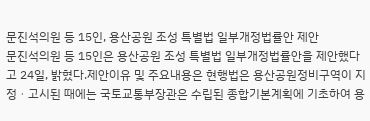문진석의원 등 15인, 용산공원 조성 특별법 일부개정법률안 제안
문진석의원 등 15인은 용산공원 조성 특별법 일부개정법률안을 제안했다고 24일, 밝혔다.제안이유 및 주요내용은 현행법은 용산공원정비구역이 지정ㆍ고시된 때에는 국토교통부장관은 수립된 종합기본계획에 기초하여 용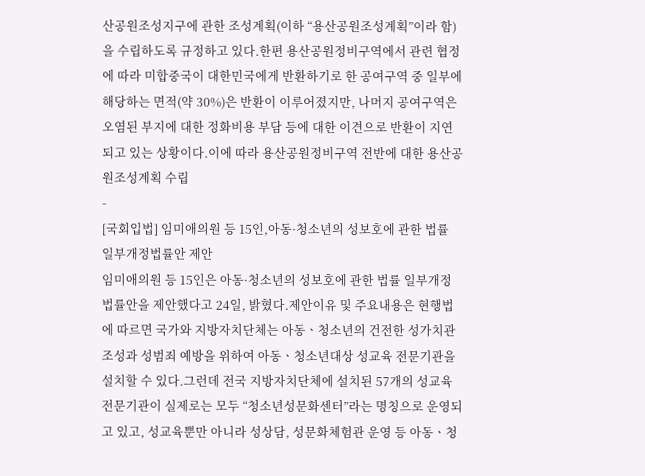산공원조성지구에 관한 조성계획(이하 “용산공원조성계획”이라 함)을 수립하도록 규정하고 있다.한편 용산공원정비구역에서 관련 협정에 따라 미합중국이 대한민국에게 반환하기로 한 공여구역 중 일부에 해당하는 면적(약 30%)은 반환이 이루어졌지만, 나머지 공여구역은 오염된 부지에 대한 정화비용 부담 등에 대한 이견으로 반환이 지연되고 있는 상황이다.이에 따라 용산공원정비구역 전반에 대한 용산공원조성계획 수립
-
[국회입법] 임미애의원 등 15인,아동·청소년의 성보호에 관한 법률 일부개정법률안 제안
임미애의원 등 15인은 아동·청소년의 성보호에 관한 법률 일부개정법률안을 제안했다고 24일, 밝혔다.제안이유 및 주요내용은 현행법에 따르면 국가와 지방자치단체는 아동ㆍ청소년의 건전한 성가치관 조성과 성범죄 예방을 위하여 아동ㆍ청소년대상 성교육 전문기관을 설치할 수 있다.그런데 전국 지방자치단체에 설치된 57개의 성교육 전문기관이 실제로는 모두 “청소년성문화센터”라는 명칭으로 운영되고 있고, 성교육뿐만 아니라 성상담, 성문화체험관 운영 등 아동ㆍ청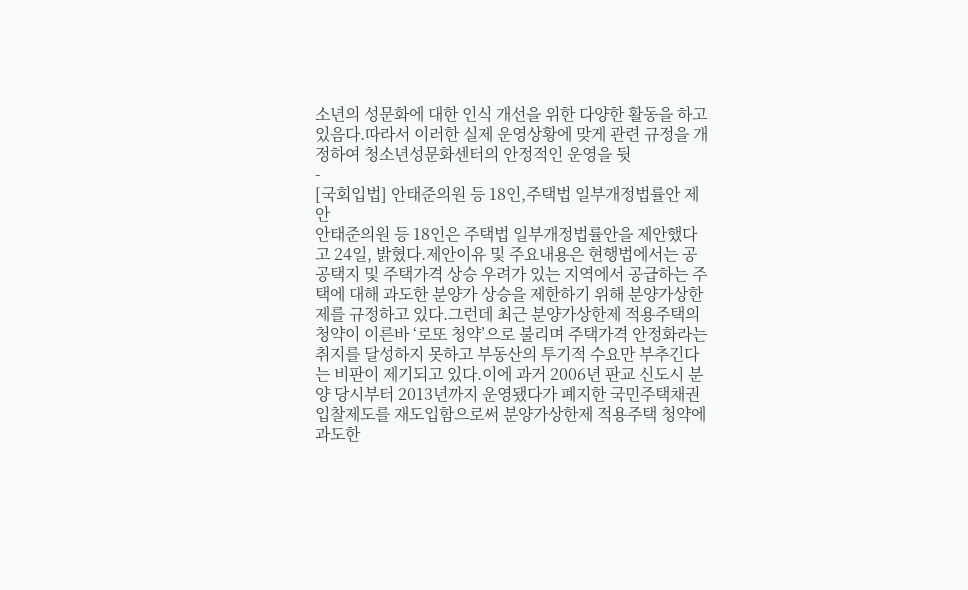소년의 성문화에 대한 인식 개선을 위한 다양한 활동을 하고 있음다.따라서 이러한 실제 운영상황에 맞게 관련 규정을 개정하여 청소년성문화센터의 안정적인 운영을 뒷
-
[국회입법] 안태준의원 등 18인,주택법 일부개정법률안 제안
안태준의원 등 18인은 주택법 일부개정법률안을 제안했다고 24일, 밝혔다.제안이유 및 주요내용은 현행법에서는 공공택지 및 주택가격 상승 우려가 있는 지역에서 공급하는 주택에 대해 과도한 분양가 상승을 제한하기 위해 분양가상한제를 규정하고 있다.그런데 최근 분양가상한제 적용주택의 청약이 이른바 ‘로또 청약’으로 불리며 주택가격 안정화라는 취지를 달성하지 못하고 부동산의 투기적 수요만 부추긴다는 비판이 제기되고 있다.이에 과거 2006년 판교 신도시 분양 당시부터 2013년까지 운영됐다가 폐지한 국민주택채권입찰제도를 재도입함으로써 분양가상한제 적용주택 청약에 과도한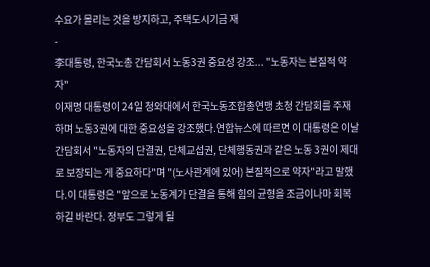수요가 몰리는 것을 방지하고, 주택도시기금 재
-
李대통령, 한국노총 간담회서 노동3권 중요성 강조... "노동자는 본질적 약자"
이재명 대통령이 24일 청와대에서 한국노동조합총연맹 초청 간담회를 주재하며 노동3권에 대한 중요성을 강조했다.연합뉴스에 따르면 이 대통령은 이날 간담회서 "노동자의 단결권, 단체교섭권, 단체행동권과 같은 노동 3권이 제대로 보장되는 게 중요하다"며 "(노사관계에 있어) 본질적으로 약자"라고 말했다.이 대통령은 "앞으로 노동계가 단결을 통해 힘의 균형을 조금이나마 회복하길 바란다. 정부도 그렇게 될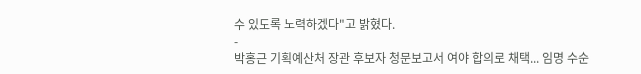수 있도록 노력하겠다"고 밝혔다.
-
박홍근 기획예산처 장관 후보자 청문보고서 여야 합의로 채택... 임명 수순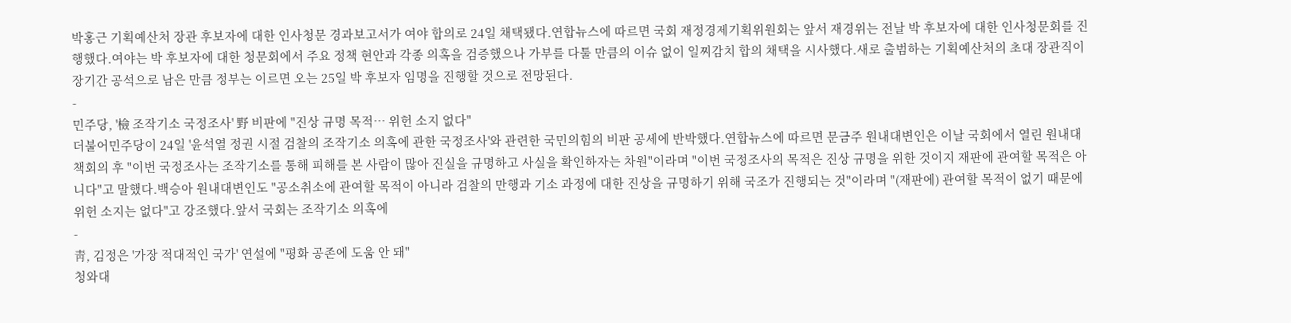박홍근 기획예산처 장관 후보자에 대한 인사청문 경과보고서가 여야 합의로 24일 채택됐다.연합뉴스에 따르면 국회 재정경제기획위원회는 앞서 재경위는 전날 박 후보자에 대한 인사청문회를 진행했다.여야는 박 후보자에 대한 청문회에서 주요 정책 현안과 각종 의혹을 검증했으나 가부를 다툴 만큼의 이슈 없이 일찌감치 합의 채택을 시사했다.새로 출범하는 기획예산처의 초대 장관직이 장기간 공석으로 남은 만큼 정부는 이르면 오는 25일 박 후보자 임명을 진행할 것으로 전망된다.
-
민주당, '檢 조작기소 국정조사' 野 비판에 "진상 규명 목적… 위헌 소지 없다"
더불어민주당이 24일 '윤석열 정권 시절 검찰의 조작기소 의혹에 관한 국정조사'와 관련한 국민의힘의 비판 공세에 반박했다.연합뉴스에 따르면 문금주 원내대변인은 이날 국회에서 열린 원내대책회의 후 "이번 국정조사는 조작기소를 통해 피해를 본 사람이 많아 진실을 규명하고 사실을 확인하자는 차원"이라며 "이번 국정조사의 목적은 진상 규명을 위한 것이지 재판에 관여할 목적은 아니다"고 말했다.백승아 원내대변인도 "공소취소에 관여할 목적이 아니라 검찰의 만행과 기소 과정에 대한 진상을 규명하기 위해 국조가 진행되는 것"이라며 "(재판에) 관여할 목적이 없기 때문에 위헌 소지는 없다"고 강조했다.앞서 국회는 조작기소 의혹에
-
靑, 김정은 '가장 적대적인 국가' 연설에 "평화 공존에 도움 안 돼"
청와대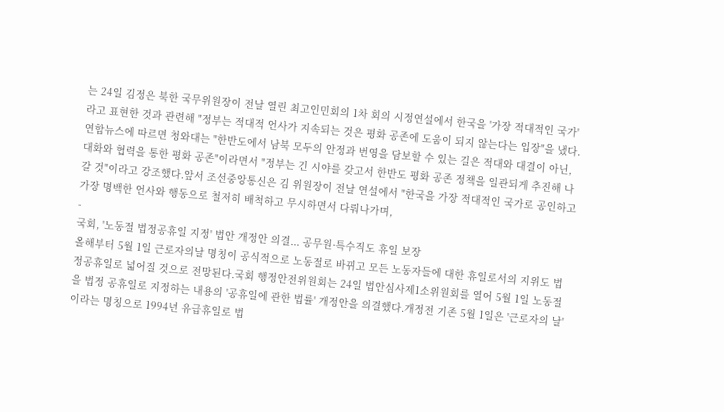는 24일 김정은 북한 국무위원장이 전날 열린 최고인민회의 1차 회의 시정연설에서 한국을 '가장 적대적인 국가'라고 표현한 것과 관련해 "정부는 적대적 언사가 지속되는 것은 평화 공존에 도움이 되지 않는다는 입장"을 냈다.연합뉴스에 따르면 청와대는 "한반도에서 남북 모두의 안정과 번영을 담보할 수 있는 길은 적대와 대결이 아닌, 대화와 협력을 통한 평화 공존"이라면서 "정부는 긴 시야를 갖고서 한반도 평화 공존 정책을 일관되게 추진해 나갈 것"이라고 강조했다.앞서 조선중앙통신은 김 위원장이 전날 연설에서 "한국을 가장 적대적인 국가로 공인하고 가장 명백한 언사와 행동으로 철저히 배척하고 무시하면서 다뤄나가며,
-
국회, '노동절 법정공휴일 지정' 법안 개정안 의결... 공무원·특수직도 휴일 보장
올해부터 5월 1일 근로자의날 명칭이 공식적으로 노동절로 바뀌고 모든 노동자들에 대한 휴일로서의 지위도 법정공휴일로 넓어질 것으로 전망된다.국회 행정안전위원회는 24일 법안심사제1소위원회를 열어 5월 1일 노동절을 법정 공휴일로 지정하는 내용의 '공휴일에 관한 법률' 개정안을 의결했다.개정전 기존 5월 1일은 '근로자의 날'이라는 명칭으로 1994년 유급휴일로 법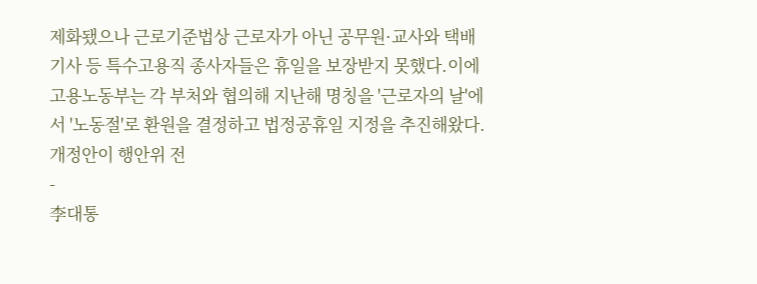제화됐으나 근로기준법상 근로자가 아닌 공무원·교사와 택배 기사 등 특수고용직 종사자들은 휴일을 보장받지 못했다.이에 고용노동부는 각 부처와 협의해 지난해 명칭을 '근로자의 날'에서 '노동절'로 환원을 결정하고 법정공휴일 지정을 추진해왔다.개정안이 행안위 전
-
李대통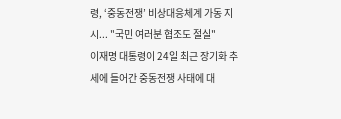령, ‘중동전쟁’ 비상대응체계 가동 지시... "국민 여러분 협조도 절실"
이재명 대통령이 24일 최근 장기화 추세에 들어간 중동전쟁 사태에 대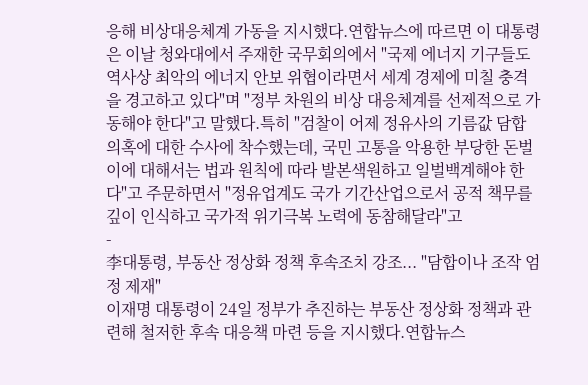응해 비상대응체계 가동을 지시했다.연합뉴스에 따르면 이 대통령은 이날 청와대에서 주재한 국무회의에서 "국제 에너지 기구들도 역사상 최악의 에너지 안보 위협이라면서 세계 경제에 미칠 충격을 경고하고 있다"며 "정부 차원의 비상 대응체계를 선제적으로 가동해야 한다"고 말했다.특히 "검찰이 어제 정유사의 기름값 담합 의혹에 대한 수사에 착수했는데, 국민 고통을 악용한 부당한 돈벌이에 대해서는 법과 원칙에 따라 발본색원하고 일벌백계해야 한다"고 주문하면서 "정유업계도 국가 기간산업으로서 공적 책무를 깊이 인식하고 국가적 위기극복 노력에 동참해달라"고
-
李대통령, 부동산 정상화 정책 후속조치 강조... "담합이나 조작 엄정 제재"
이재명 대통령이 24일 정부가 추진하는 부동산 정상화 정책과 관련해 철저한 후속 대응책 마련 등을 지시했다.연합뉴스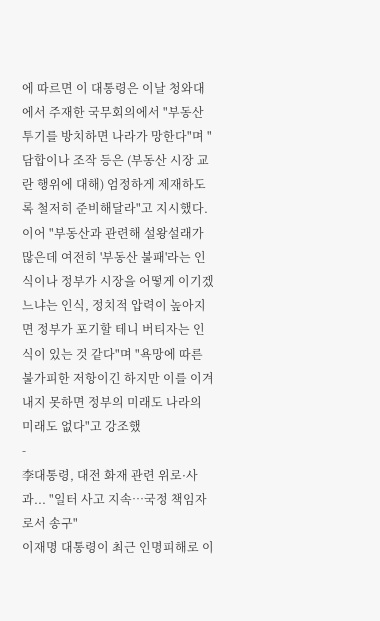에 따르면 이 대통령은 이날 청와대에서 주재한 국무회의에서 "부동산 투기를 방치하면 나라가 망한다"며 "담합이나 조작 등은 (부동산 시장 교란 행위에 대해) 엄정하게 제재하도록 철저히 준비해달라"고 지시했다.이어 "부동산과 관련해 설왕설래가 많은데 여전히 '부동산 불패'라는 인식이나 정부가 시장을 어떻게 이기겠느냐는 인식, 정치적 압력이 높아지면 정부가 포기할 테니 버티자는 인식이 있는 것 같다"며 "욕망에 따른 불가피한 저항이긴 하지만 이를 이겨내지 못하면 정부의 미래도 나라의 미래도 없다"고 강조했
-
李대통령, 대전 화재 관련 위로·사과... "일터 사고 지속…국정 책임자로서 송구"
이재명 대통령이 최근 인명피해로 이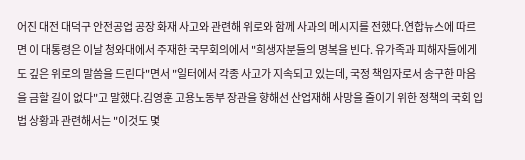어진 대전 대덕구 안전공업 공장 화재 사고와 관련해 위로와 함께 사과의 메시지를 전했다.연합뉴스에 따르면 이 대통령은 이날 청와대에서 주재한 국무회의에서 "희생자분들의 명복을 빈다. 유가족과 피해자들에게도 깊은 위로의 말씀을 드린다"면서 "일터에서 각종 사고가 지속되고 있는데, 국정 책임자로서 송구한 마음을 금할 길이 없다"고 말했다.김영훈 고용노동부 장관을 향해선 산업재해 사망을 줄이기 위한 정책의 국회 입법 상황과 관련해서는 "이것도 몇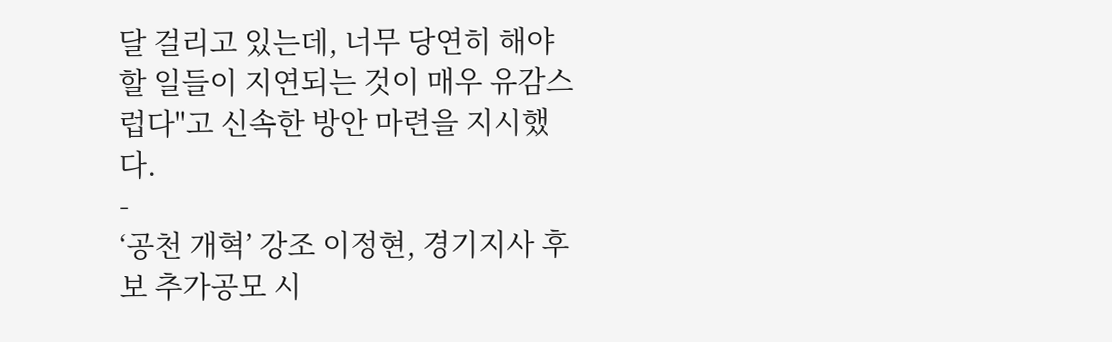달 걸리고 있는데, 너무 당연히 해야 할 일들이 지연되는 것이 매우 유감스럽다"고 신속한 방안 마련을 지시했다.
-
‘공천 개혁’ 강조 이정현, 경기지사 후보 추가공모 시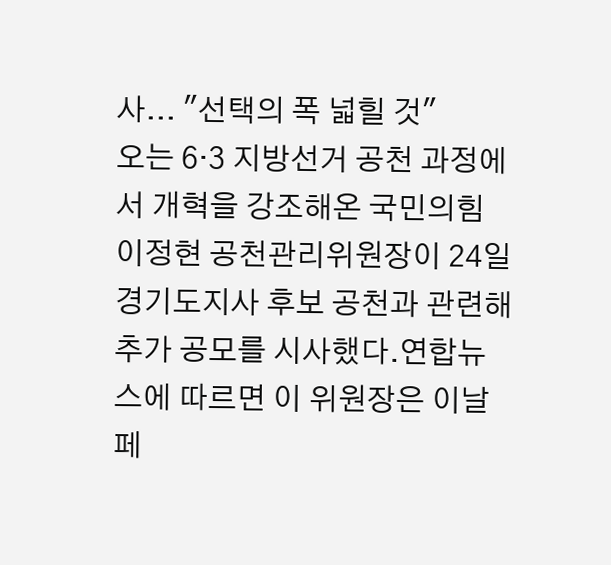사... "선택의 폭 넓힐 것"
오는 6·3 지방선거 공천 과정에서 개혁을 강조해온 국민의힘 이정현 공천관리위원장이 24일 경기도지사 후보 공천과 관련해 추가 공모를 시사했다.연합뉴스에 따르면 이 위원장은 이날 페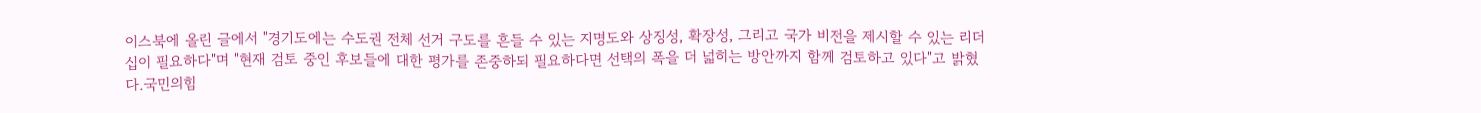이스북에 올린 글에서 "경기도에는 수도권 전체 선거 구도를 흔들 수 있는 지명도와 상징성, 확장성, 그리고 국가 비전을 제시할 수 있는 리더십이 필요하다"며 "현재 검토 중인 후보들에 대한 평가를 존중하되 필요하다면 선택의 폭을 더 넓히는 방안까지 함께 검토하고 있다"고 밝혔다.국민의힘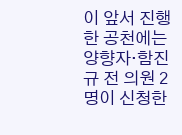이 앞서 진행한 공천에는 양향자·함진규 전 의원 2명이 신청한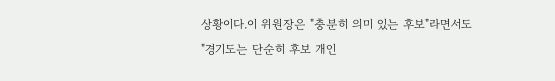상황이다.이 위원장은 "충분히 의미 있는 후보"라면서도 "경기도는 단순히 후보 개인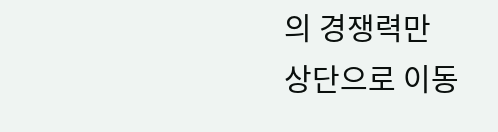의 경쟁력만
상단으로 이동